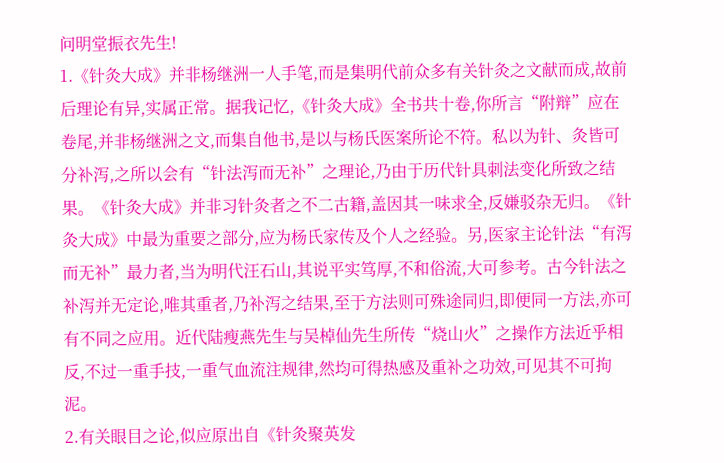问明堂振衣先生!
1.《针灸大成》并非杨继洲一人手笔,而是集明代前众多有关针灸之文献而成,故前后理论有异,实属正常。据我记忆,《针灸大成》全书共十卷,你所言“附辩”应在卷尾,并非杨继洲之文,而集自他书,是以与杨氏医案所论不符。私以为针、灸皆可分补泻,之所以会有“针法泻而无补”之理论,乃由于历代针具刺法变化所致之结果。《针灸大成》并非习针灸者之不二古籍,盖因其一味求全,反嫌驳杂无归。《针灸大成》中最为重要之部分,应为杨氏家传及个人之经验。另,医家主论针法“有泻而无补”最力者,当为明代汪石山,其说平实笃厚,不和俗流,大可参考。古今针法之补泻并无定论,唯其重者,乃补泻之结果,至于方法则可殊途同归,即便同一方法,亦可有不同之应用。近代陆瘦燕先生与吴棹仙先生所传“烧山火”之操作方法近乎相反,不过一重手技,一重气血流注规律,然均可得热感及重补之功效,可见其不可拘泥。
2.有关眼目之论,似应原出自《针灸聚英发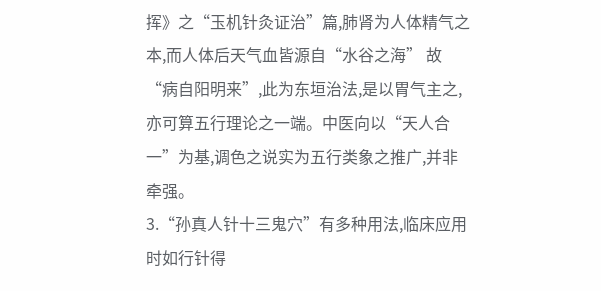挥》之“玉机针灸证治”篇,肺肾为人体精气之本,而人体后天气血皆源自“水谷之海” 故“病自阳明来”,此为东垣治法,是以胃气主之,亦可算五行理论之一端。中医向以“天人合一”为基,调色之说实为五行类象之推广,并非牵强。
3.“孙真人针十三鬼穴”有多种用法,临床应用时如行针得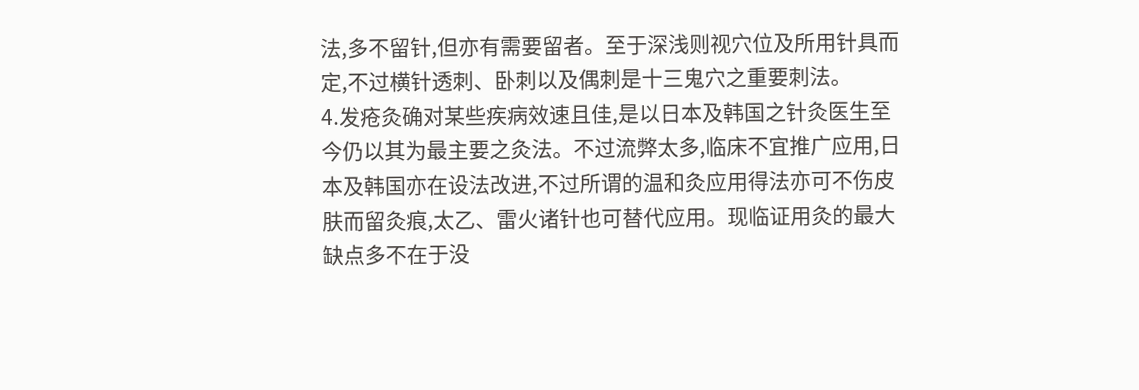法,多不留针,但亦有需要留者。至于深浅则视穴位及所用针具而定,不过横针透刺、卧刺以及偶刺是十三鬼穴之重要刺法。
4.发疮灸确对某些疾病效速且佳,是以日本及韩国之针灸医生至今仍以其为最主要之灸法。不过流弊太多,临床不宜推广应用,日本及韩国亦在设法改进,不过所谓的温和灸应用得法亦可不伤皮肤而留灸痕,太乙、雷火诸针也可替代应用。现临证用灸的最大缺点多不在于没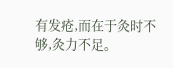有发疮,而在于灸时不够,灸力不足。